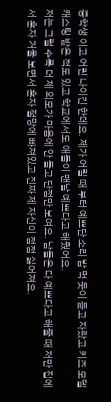중학생 이고 어린 나이긴 한데요. 제가 어릴 때 부터 예쁘단 소리 밥 먹 듯이 듣고 자랐고 키즈 모델 캐스팅 받은 적도 있고 학교에서도 애들이 맨날 예쁘다고 해줬어요.
저는 그럴 수록 더 제 외모가 마음에 안 들고 단점만 보여요. 남들은 다 예쁘다고 해줄 때 저만 집에서 혼자 거울 보면서 혼자 절망에 빠져있고 진짜 제 자신이 점점 싫어져요.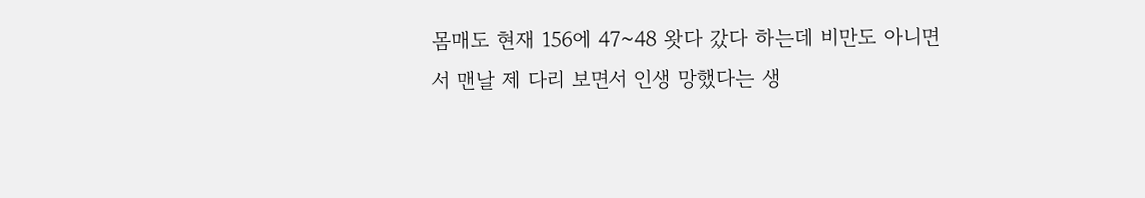몸매도 현재 156에 47~48 왓다 갔다 하는데 비만도 아니면서 맨날 제 다리 보면서 인생 망했다는 생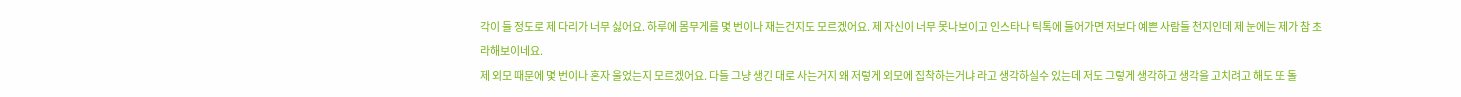각이 들 정도로 제 다리가 너무 싫어요. 하루에 몸무게를 몇 번이나 재는건지도 모르겠어요. 제 자신이 너무 못나보이고 인스타나 틱톡에 들어가면 저보다 예쁜 사람들 천지인데 제 눈에는 제가 참 초라해보이네요.
제 외모 때문에 몇 번이나 혼자 울었는지 모르겠어요. 다들 그냥 생긴 대로 사는거지 왜 저렇게 외모에 집착하는거냐 라고 생각하실수 있는데 저도 그렇게 생각하고 생각을 고치려고 해도 또 돌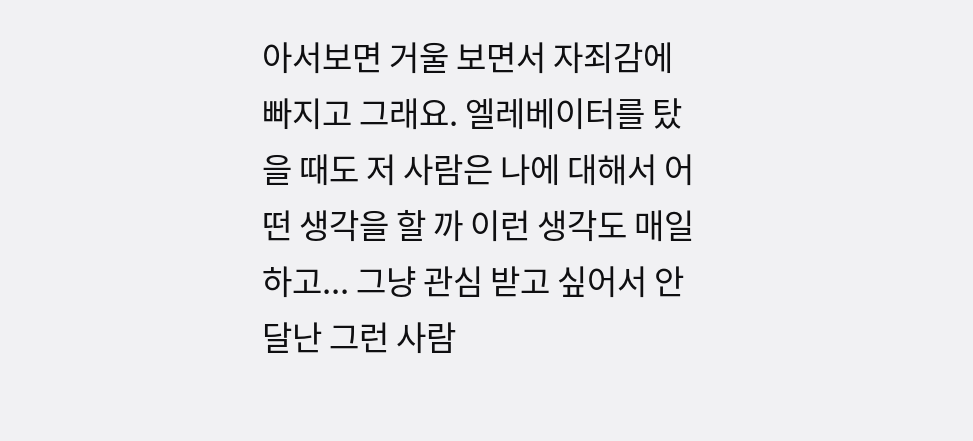아서보면 거울 보면서 자죄감에 빠지고 그래요. 엘레베이터를 탔을 때도 저 사람은 나에 대해서 어떤 생각을 할 까 이런 생각도 매일 하고... 그냥 관심 받고 싶어서 안달난 그런 사람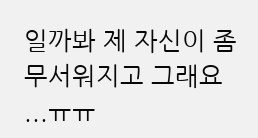일까봐 제 자신이 좀 무서워지고 그래요 ...ㅠㅠ